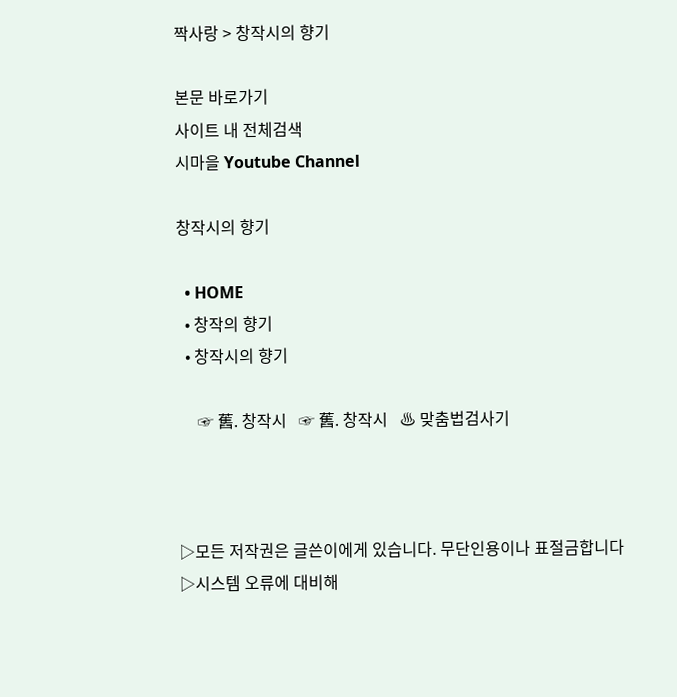짝사랑 > 창작시의 향기

본문 바로가기
사이트 내 전체검색
시마을 Youtube Channel

창작시의 향기

  • HOME
  • 창작의 향기
  • 창작시의 향기

     ☞ 舊. 창작시   ☞ 舊. 창작시   ♨ 맞춤법검사기



▷모든 저작권은 글쓴이에게 있습니다. 무단인용이나 표절금합니다
▷시스템 오류에 대비해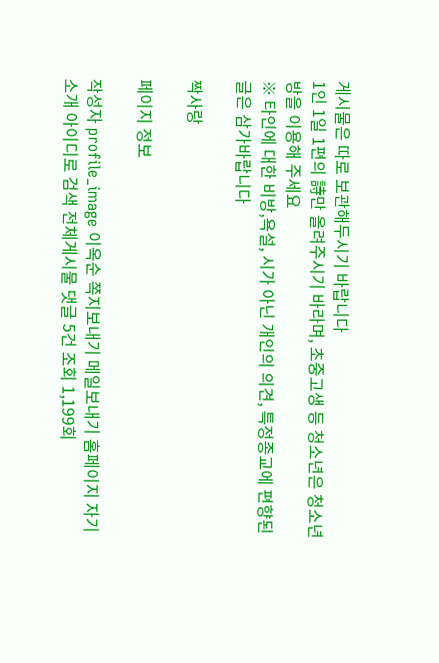게시물은 따로 보관해두시기 바랍니다
1인 1일 1편의 詩만 올려주시기 바라며, 초중고생 등 청소년은 청소년방을 이용해 주세요
※ 타인에 대한 비방,욕설, 시가 아닌 개인의 의견, 특정종교에 편향된 글은 삼가바랍니다

짝사랑

페이지 정보

작성자 profile_image 이옥순 쪽지보내기 메일보내기 홈페이지 자기소개 아이디로 검색 전체게시물 댓글 5건 조회 1,199회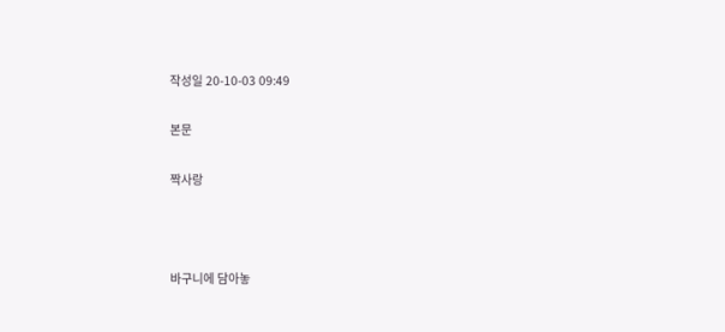작성일 20-10-03 09:49

본문

짝사랑



바구니에 담아놓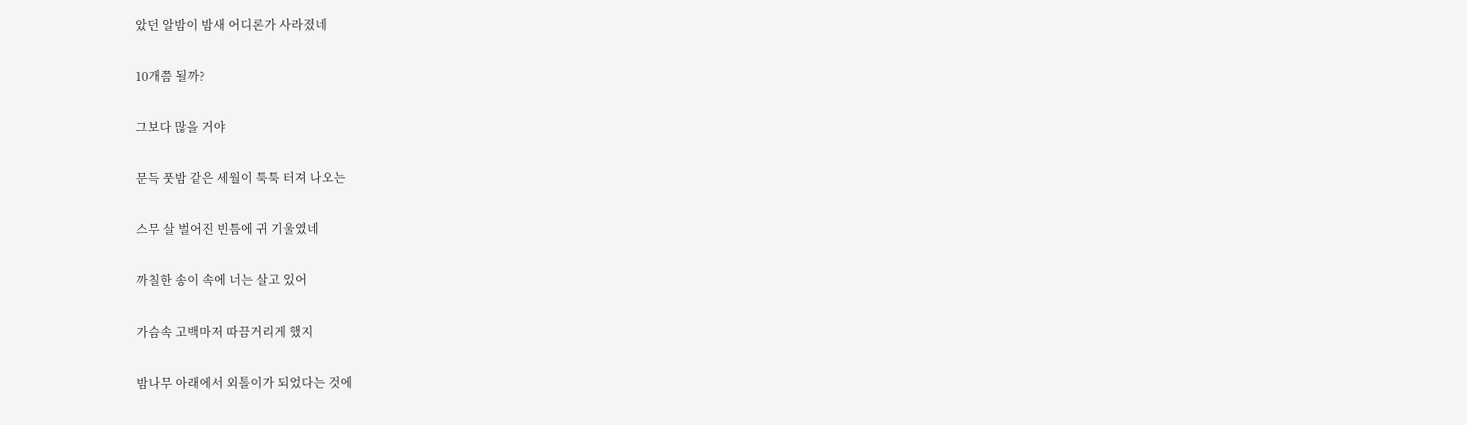았던 알밤이 밤새 어디론가 사라졌네

10개쯤 될까?

그보다 많을 거야

문득 풋밤 같은 세월이 툭툭 터져 나오는

스무 살 벌어진 빈틈에 귀 기울였네

까칠한 송이 속에 너는 살고 있어

가슴속 고백마저 따끔거리게 했지

밤나무 아래에서 외톨이가 되었다는 것에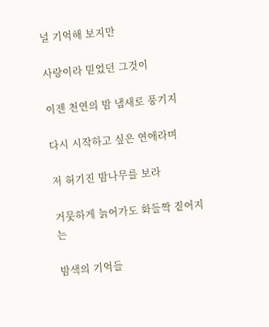널 기억해 보지만

사랑이라 믿었던 그것이

이젠 천연의 밤 냄새로 풍기지

다시 시작하고 싶은 연애라며

저 허기진 밤나무를 보라

거뭇하게 늙어가도 화들짝 짙어지는

밤색의 기억들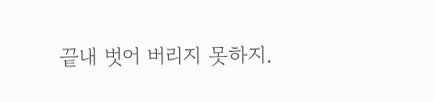끝내 벗어 버리지 못하지.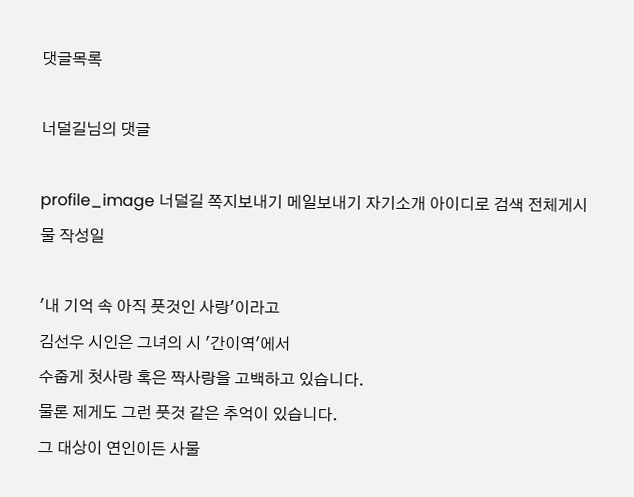댓글목록

너덜길님의 댓글

profile_image 너덜길 쪽지보내기 메일보내기 자기소개 아이디로 검색 전체게시물 작성일

'내 기억 속 아직 풋것인 사랑'이라고
김선우 시인은 그녀의 시 '간이역'에서
수줍게 첫사랑 혹은 짝사랑을 고백하고 있습니다.
물론 제게도 그런 풋것 같은 추억이 있습니다.
그 대상이 연인이든 사물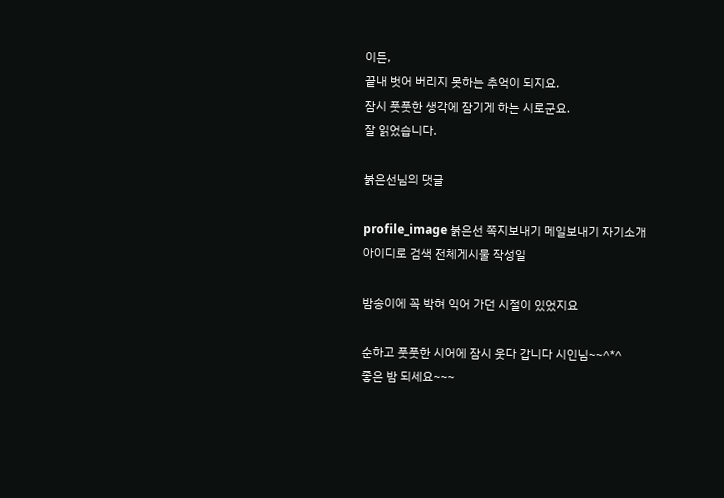이든,
끝내 벗어 버리지 못하는 추억이 되지요.
잠시 풋풋한 생각에 잠기게 하는 시로군요.
잘 읽었습니다.

붉은선님의 댓글

profile_image 붉은선 쪽지보내기 메일보내기 자기소개 아이디로 검색 전체게시물 작성일

밤송이에 꼭 박혀 익어 가던 시절이 있었지요

순하고 풋풋한 시어에 잠시 웃다 갑니다 시인님~~^*^
좋은 밤 되세요~~~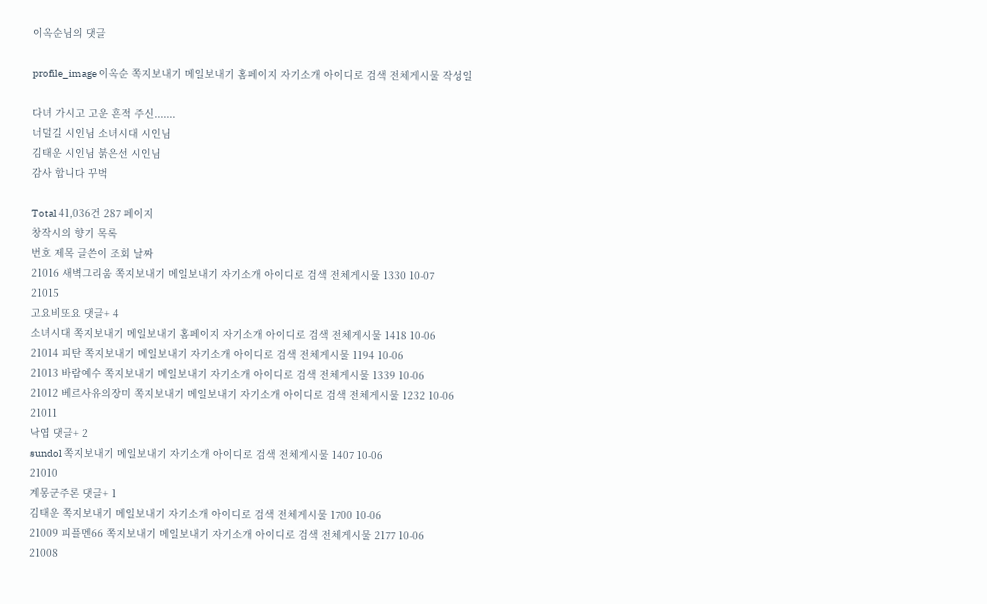이옥순님의 댓글

profile_image 이옥순 쪽지보내기 메일보내기 홈페이지 자기소개 아이디로 검색 전체게시물 작성일

다녀 가시고 고운 흔적 주신.......
너덜길 시인님 소녀시대 시인님
김태운 시인님 붉은선 시인님
감사 합니다 꾸벅

Total 41,036건 287 페이지
창작시의 향기 목록
번호 제목 글쓴이 조회 날짜
21016 새벽그리움 쪽지보내기 메일보내기 자기소개 아이디로 검색 전체게시물 1330 10-07
21015
고요비또요 댓글+ 4
소녀시대 쪽지보내기 메일보내기 홈페이지 자기소개 아이디로 검색 전체게시물 1418 10-06
21014 피탄 쪽지보내기 메일보내기 자기소개 아이디로 검색 전체게시물 1194 10-06
21013 바람예수 쪽지보내기 메일보내기 자기소개 아이디로 검색 전체게시물 1339 10-06
21012 베르사유의장미 쪽지보내기 메일보내기 자기소개 아이디로 검색 전체게시물 1232 10-06
21011
낙엽 댓글+ 2
sundol 쪽지보내기 메일보내기 자기소개 아이디로 검색 전체게시물 1407 10-06
21010
계몽군주론 댓글+ 1
김태운 쪽지보내기 메일보내기 자기소개 아이디로 검색 전체게시물 1700 10-06
21009 피플멘66 쪽지보내기 메일보내기 자기소개 아이디로 검색 전체게시물 2177 10-06
21008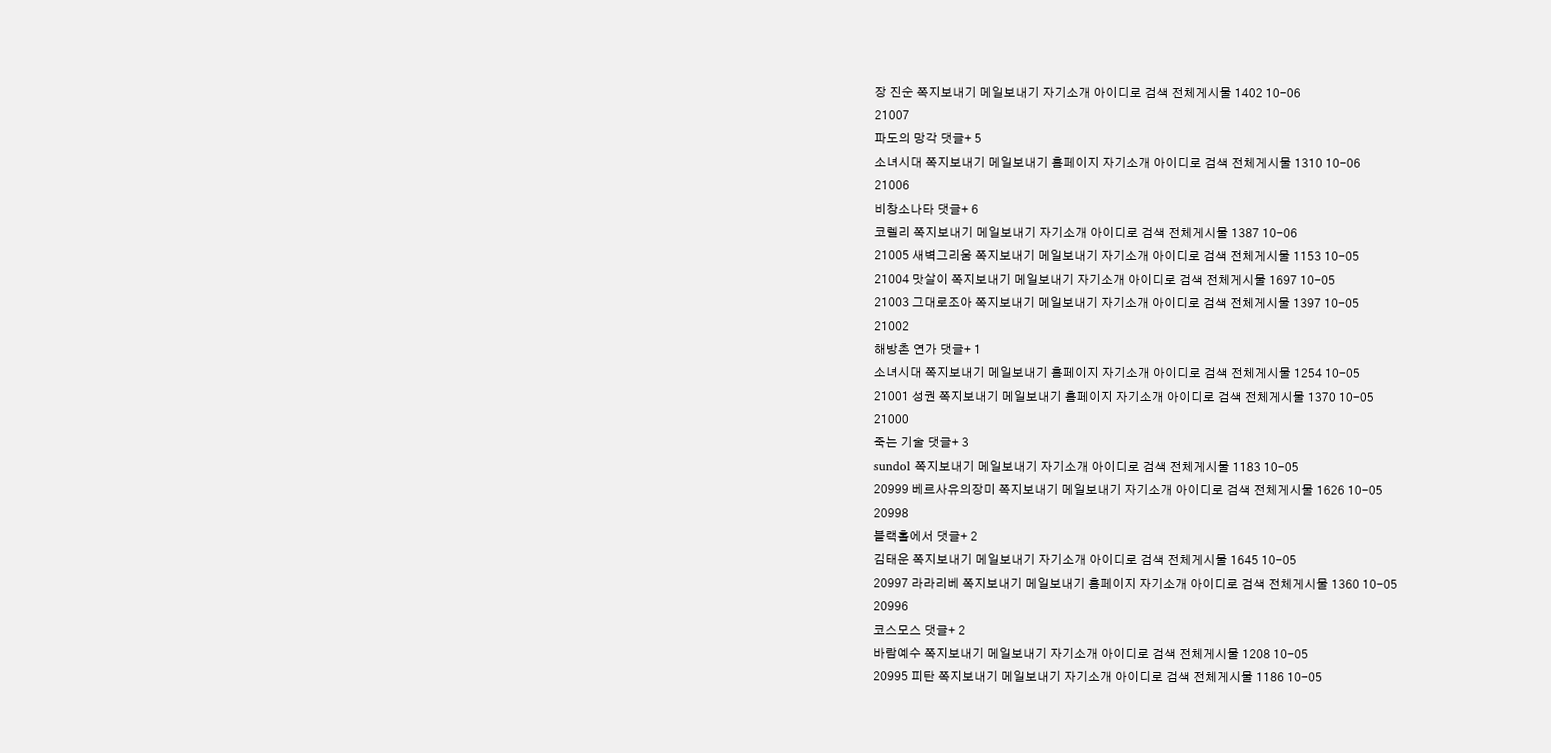장 진순 쪽지보내기 메일보내기 자기소개 아이디로 검색 전체게시물 1402 10-06
21007
파도의 망각 댓글+ 5
소녀시대 쪽지보내기 메일보내기 홈페이지 자기소개 아이디로 검색 전체게시물 1310 10-06
21006
비창소나타 댓글+ 6
코렐리 쪽지보내기 메일보내기 자기소개 아이디로 검색 전체게시물 1387 10-06
21005 새벽그리움 쪽지보내기 메일보내기 자기소개 아이디로 검색 전체게시물 1153 10-05
21004 맛살이 쪽지보내기 메일보내기 자기소개 아이디로 검색 전체게시물 1697 10-05
21003 그대로조아 쪽지보내기 메일보내기 자기소개 아이디로 검색 전체게시물 1397 10-05
21002
해방촌 연가 댓글+ 1
소녀시대 쪽지보내기 메일보내기 홈페이지 자기소개 아이디로 검색 전체게시물 1254 10-05
21001 성권 쪽지보내기 메일보내기 홈페이지 자기소개 아이디로 검색 전체게시물 1370 10-05
21000
죽는 기술 댓글+ 3
sundol 쪽지보내기 메일보내기 자기소개 아이디로 검색 전체게시물 1183 10-05
20999 베르사유의장미 쪽지보내기 메일보내기 자기소개 아이디로 검색 전체게시물 1626 10-05
20998
블랙홀에서 댓글+ 2
김태운 쪽지보내기 메일보내기 자기소개 아이디로 검색 전체게시물 1645 10-05
20997 라라리베 쪽지보내기 메일보내기 홈페이지 자기소개 아이디로 검색 전체게시물 1360 10-05
20996
코스모스 댓글+ 2
바람예수 쪽지보내기 메일보내기 자기소개 아이디로 검색 전체게시물 1208 10-05
20995 피탄 쪽지보내기 메일보내기 자기소개 아이디로 검색 전체게시물 1186 10-05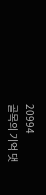20994
골목의 기억 댓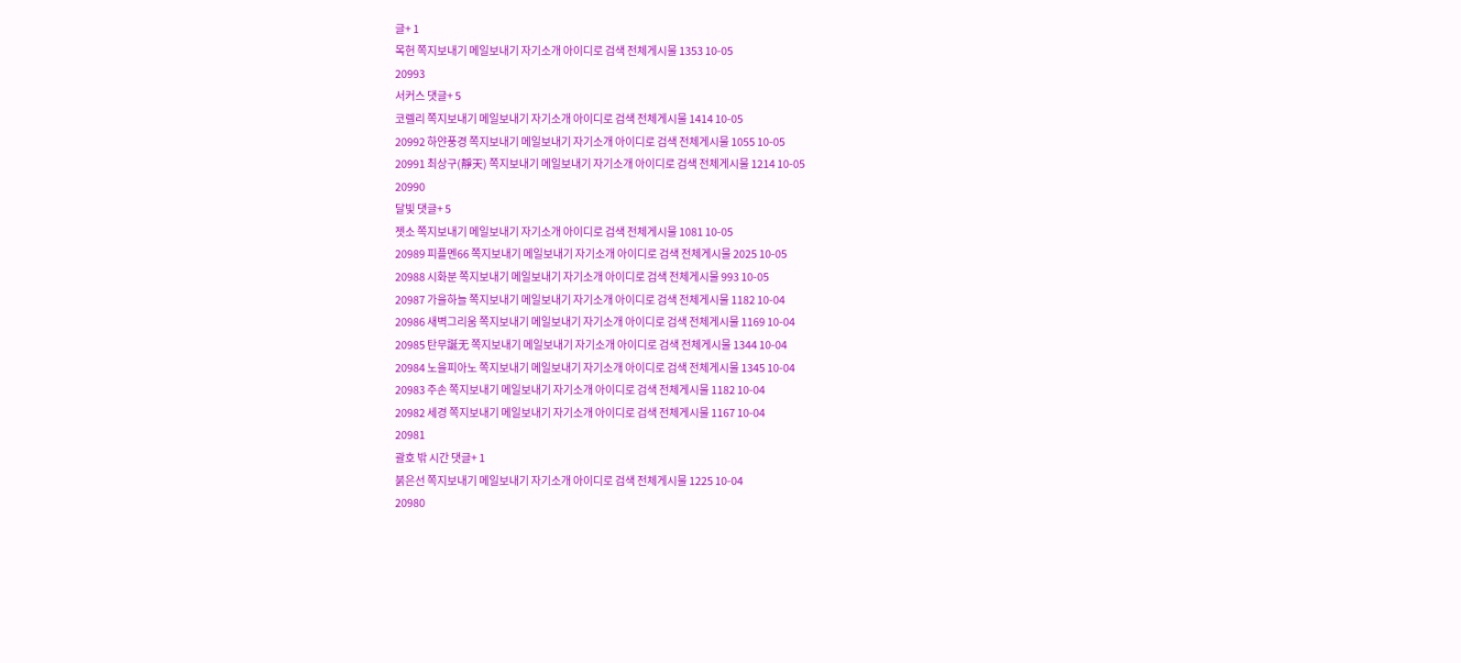글+ 1
목헌 쪽지보내기 메일보내기 자기소개 아이디로 검색 전체게시물 1353 10-05
20993
서커스 댓글+ 5
코렐리 쪽지보내기 메일보내기 자기소개 아이디로 검색 전체게시물 1414 10-05
20992 하얀풍경 쪽지보내기 메일보내기 자기소개 아이디로 검색 전체게시물 1055 10-05
20991 최상구(靜天) 쪽지보내기 메일보내기 자기소개 아이디로 검색 전체게시물 1214 10-05
20990
달빛 댓글+ 5
젯소 쪽지보내기 메일보내기 자기소개 아이디로 검색 전체게시물 1081 10-05
20989 피플멘66 쪽지보내기 메일보내기 자기소개 아이디로 검색 전체게시물 2025 10-05
20988 시화분 쪽지보내기 메일보내기 자기소개 아이디로 검색 전체게시물 993 10-05
20987 가을하늘 쪽지보내기 메일보내기 자기소개 아이디로 검색 전체게시물 1182 10-04
20986 새벽그리움 쪽지보내기 메일보내기 자기소개 아이디로 검색 전체게시물 1169 10-04
20985 탄무誕无 쪽지보내기 메일보내기 자기소개 아이디로 검색 전체게시물 1344 10-04
20984 노을피아노 쪽지보내기 메일보내기 자기소개 아이디로 검색 전체게시물 1345 10-04
20983 주손 쪽지보내기 메일보내기 자기소개 아이디로 검색 전체게시물 1182 10-04
20982 세경 쪽지보내기 메일보내기 자기소개 아이디로 검색 전체게시물 1167 10-04
20981
괄호 밖 시간 댓글+ 1
붉은선 쪽지보내기 메일보내기 자기소개 아이디로 검색 전체게시물 1225 10-04
20980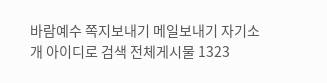바람예수 쪽지보내기 메일보내기 자기소개 아이디로 검색 전체게시물 1323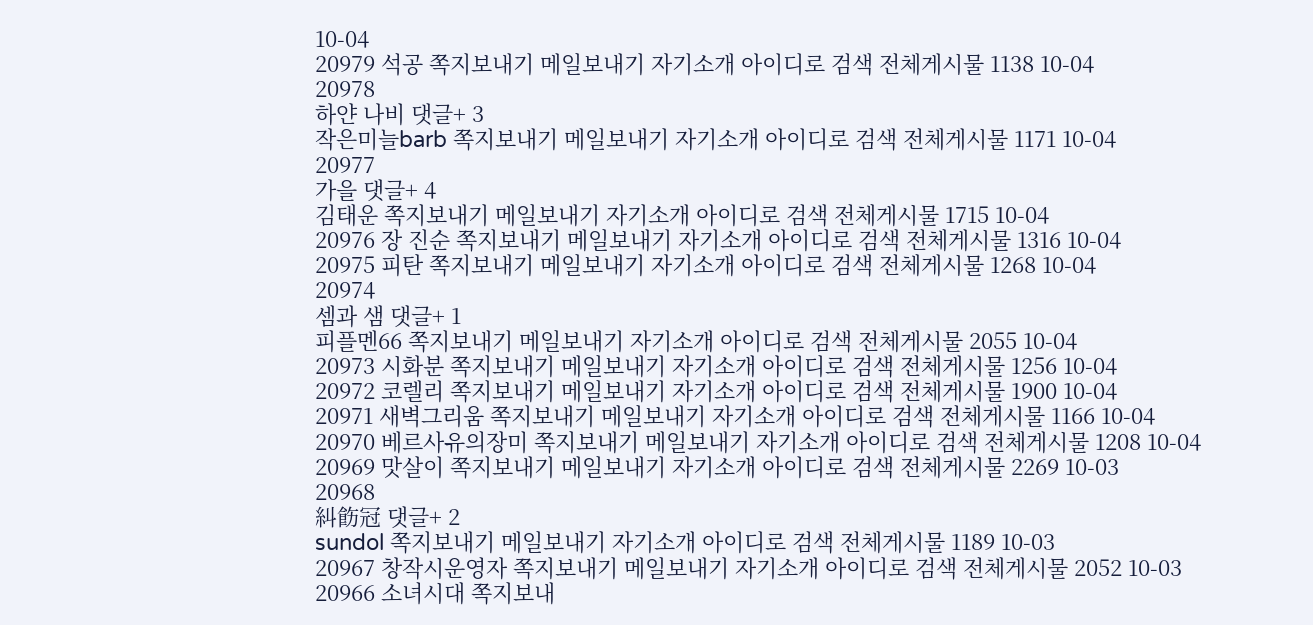10-04
20979 석공 쪽지보내기 메일보내기 자기소개 아이디로 검색 전체게시물 1138 10-04
20978
하얀 나비 댓글+ 3
작은미늘barb 쪽지보내기 메일보내기 자기소개 아이디로 검색 전체게시물 1171 10-04
20977
가을 댓글+ 4
김태운 쪽지보내기 메일보내기 자기소개 아이디로 검색 전체게시물 1715 10-04
20976 장 진순 쪽지보내기 메일보내기 자기소개 아이디로 검색 전체게시물 1316 10-04
20975 피탄 쪽지보내기 메일보내기 자기소개 아이디로 검색 전체게시물 1268 10-04
20974
셈과 샘 댓글+ 1
피플멘66 쪽지보내기 메일보내기 자기소개 아이디로 검색 전체게시물 2055 10-04
20973 시화분 쪽지보내기 메일보내기 자기소개 아이디로 검색 전체게시물 1256 10-04
20972 코렐리 쪽지보내기 메일보내기 자기소개 아이디로 검색 전체게시물 1900 10-04
20971 새벽그리움 쪽지보내기 메일보내기 자기소개 아이디로 검색 전체게시물 1166 10-04
20970 베르사유의장미 쪽지보내기 메일보내기 자기소개 아이디로 검색 전체게시물 1208 10-04
20969 맛살이 쪽지보내기 메일보내기 자기소개 아이디로 검색 전체게시물 2269 10-03
20968
糾飭冠 댓글+ 2
sundol 쪽지보내기 메일보내기 자기소개 아이디로 검색 전체게시물 1189 10-03
20967 창작시운영자 쪽지보내기 메일보내기 자기소개 아이디로 검색 전체게시물 2052 10-03
20966 소녀시대 쪽지보내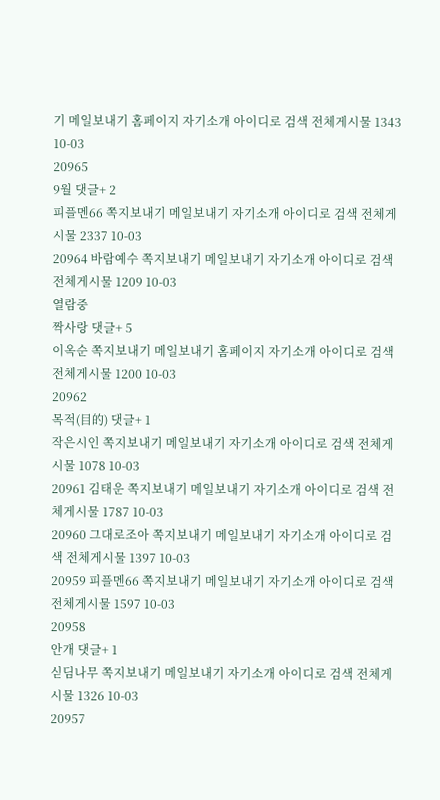기 메일보내기 홈페이지 자기소개 아이디로 검색 전체게시물 1343 10-03
20965
9월 댓글+ 2
피플멘66 쪽지보내기 메일보내기 자기소개 아이디로 검색 전체게시물 2337 10-03
20964 바람예수 쪽지보내기 메일보내기 자기소개 아이디로 검색 전체게시물 1209 10-03
열람중
짝사랑 댓글+ 5
이옥순 쪽지보내기 메일보내기 홈페이지 자기소개 아이디로 검색 전체게시물 1200 10-03
20962
목적(目的) 댓글+ 1
작은시인 쪽지보내기 메일보내기 자기소개 아이디로 검색 전체게시물 1078 10-03
20961 김태운 쪽지보내기 메일보내기 자기소개 아이디로 검색 전체게시물 1787 10-03
20960 그대로조아 쪽지보내기 메일보내기 자기소개 아이디로 검색 전체게시물 1397 10-03
20959 피플멘66 쪽지보내기 메일보내기 자기소개 아이디로 검색 전체게시물 1597 10-03
20958
안개 댓글+ 1
싣딤나무 쪽지보내기 메일보내기 자기소개 아이디로 검색 전체게시물 1326 10-03
20957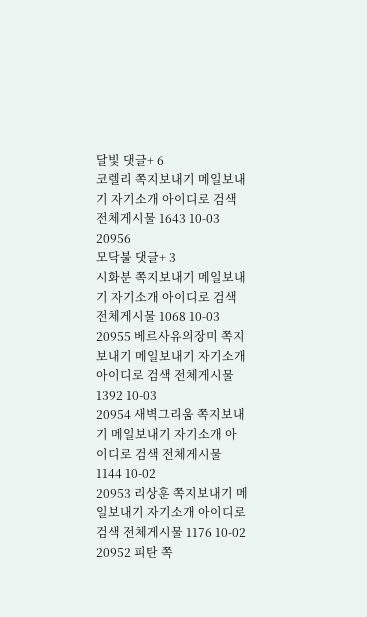달빛 댓글+ 6
코렐리 쪽지보내기 메일보내기 자기소개 아이디로 검색 전체게시물 1643 10-03
20956
모닥불 댓글+ 3
시화분 쪽지보내기 메일보내기 자기소개 아이디로 검색 전체게시물 1068 10-03
20955 베르사유의장미 쪽지보내기 메일보내기 자기소개 아이디로 검색 전체게시물 1392 10-03
20954 새벽그리움 쪽지보내기 메일보내기 자기소개 아이디로 검색 전체게시물 1144 10-02
20953 리상훈 쪽지보내기 메일보내기 자기소개 아이디로 검색 전체게시물 1176 10-02
20952 피탄 쪽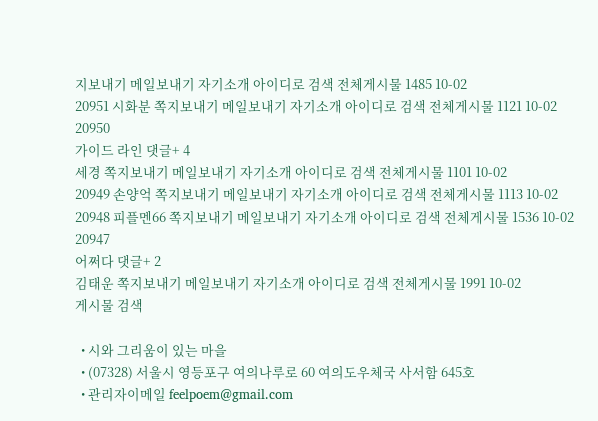지보내기 메일보내기 자기소개 아이디로 검색 전체게시물 1485 10-02
20951 시화분 쪽지보내기 메일보내기 자기소개 아이디로 검색 전체게시물 1121 10-02
20950
가이드 라인 댓글+ 4
세경 쪽지보내기 메일보내기 자기소개 아이디로 검색 전체게시물 1101 10-02
20949 손양억 쪽지보내기 메일보내기 자기소개 아이디로 검색 전체게시물 1113 10-02
20948 피플멘66 쪽지보내기 메일보내기 자기소개 아이디로 검색 전체게시물 1536 10-02
20947
어쩌다 댓글+ 2
김태운 쪽지보내기 메일보내기 자기소개 아이디로 검색 전체게시물 1991 10-02
게시물 검색

  • 시와 그리움이 있는 마을
  • (07328) 서울시 영등포구 여의나루로 60 여의도우체국 사서함 645호
  • 관리자이메일 feelpoem@gmail.com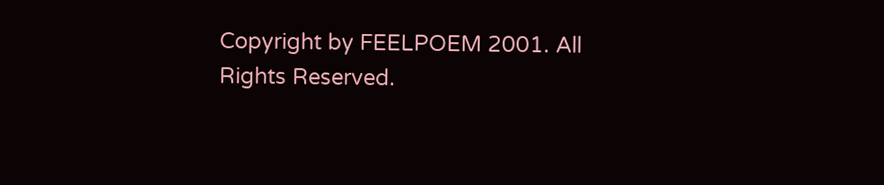Copyright by FEELPOEM 2001. All Rights Reserved.